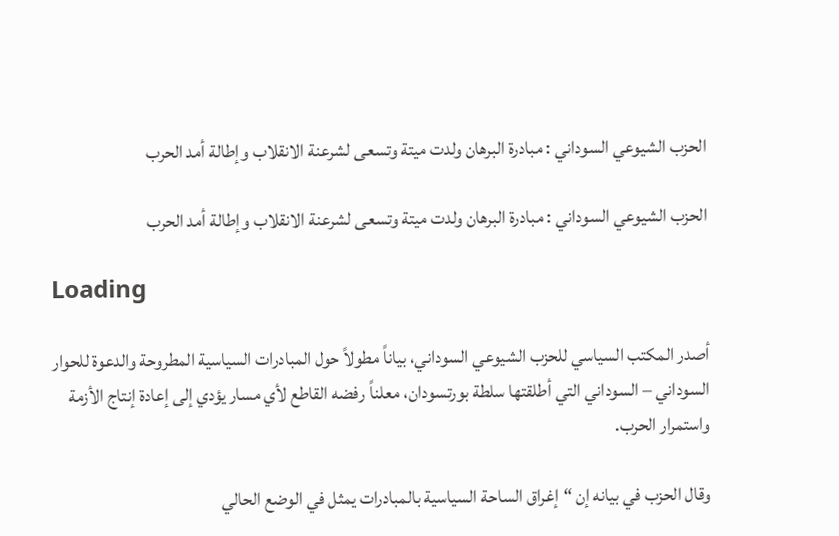الحزب الشيوعي السوداني : مبادرة البرهان ولدت ميتة وتسعى لشرعنة الانقلاب وإطالة أمد الحرب

الحزب الشيوعي السوداني : مبادرة البرهان ولدت ميتة وتسعى لشرعنة الانقلاب وإطالة أمد الحرب

Loading

أصدر المكتب السياسي للحزب الشيوعي السوداني، بياناً مطولاً حول المبادرات السياسية المطروحة والدعوة للحوار السوداني – السوداني التي أطلقتها سلطة بورتسودان، معلناً رفضه القاطع لأي مسار يؤدي إلى إعادة إنتاج الأزمة واستمرار الحرب.

وقال الحزب في بيانه إن “إغراق الساحة السياسية بالمبادرات يمثل في الوضع الحالي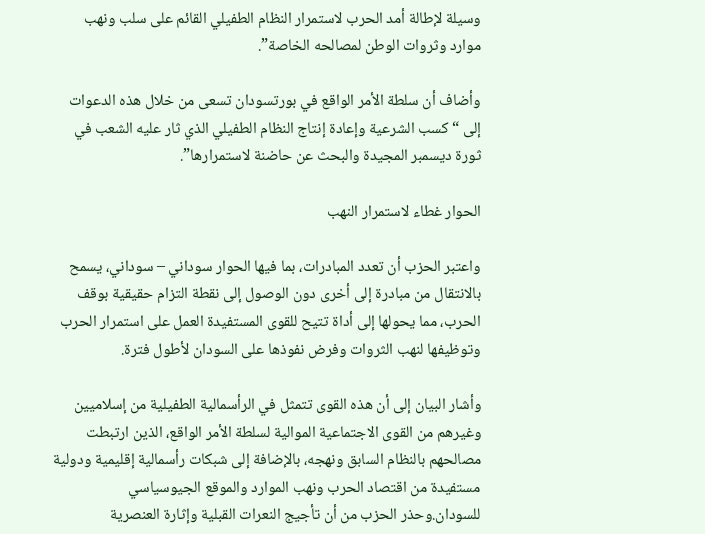وسيلة لإطالة أمد الحرب لاستمرار النظام الطفيلي القائم على سلب ونهب موارد وثروات الوطن لمصالحه الخاصة”.

وأضاف أن سلطة الأمر الواقع في بورتسودان تسعى من خلال هذه الدعوات إلى “كسب الشرعية وإعادة إنتاج النظام الطفيلي الذي ثار عليه الشعب في ثورة ديسمبر المجيدة والبحث عن حاضنة لاستمرارها”.

الحوار غطاء لاستمرار النهب

واعتبر الحزب أن تعدد المبادرات، بما فيها الحوار سوداني – سوداني، يسمح بالانتقال من مبادرة إلى أخرى دون الوصول إلى نقطة التزام حقيقية بوقف الحرب، مما يحولها إلى أداة تتيح للقوى المستفيدة العمل على استمرار الحرب وتوظيفها لنهب الثروات وفرض نفوذها على السودان لأطول فترة.

وأشار البيان إلى أن هذه القوى تتمثل في الرأسمالية الطفيلية من إسلاميين وغيرهم من القوى الاجتماعية الموالية لسلطة الأمر الواقع، الذين ارتبطت مصالحهم بالنظام السابق ونهجه، بالإضافة إلى شبكات رأسمالية إقليمية ودولية مستفيدة من اقتصاد الحرب ونهب الموارد والموقع الجيوسياسي للسودان.وحذر الحزب من أن تأجيج النعرات القبلية وإثارة العنصرية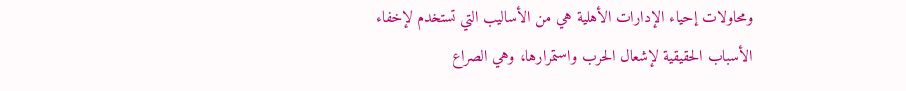ومحاولات إحياء الإدارات الأهلية هي من الأساليب التي تستخدم لإخفاء الأسباب الحقيقية لإشعال الحرب واستمرارها، وهي الصراع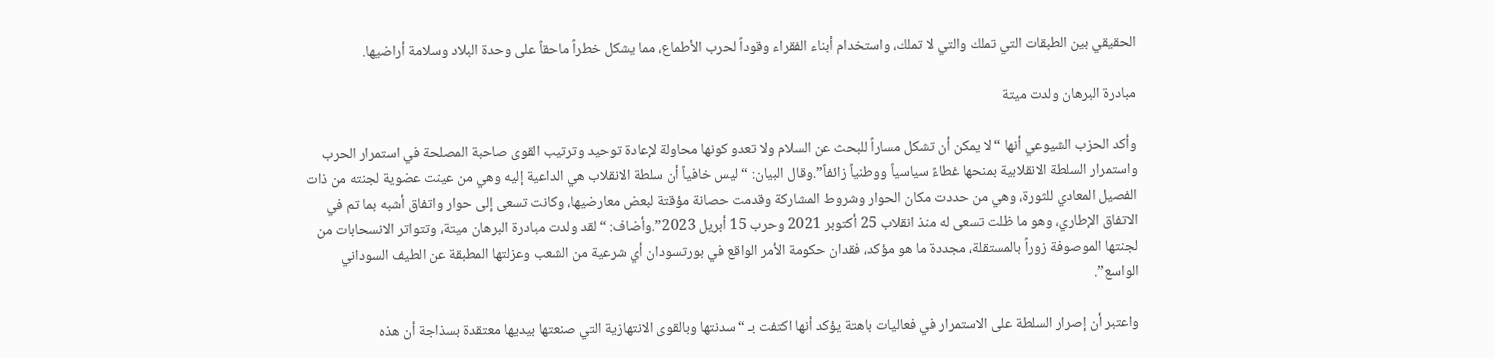الحقيقي بين الطبقات التي تملك والتي لا تملك، واستخدام أبناء الفقراء وقوداً لحرب الأطماع، مما يشكل خطراً ماحقاً على وحدة البلاد وسلامة أراضيها.

مبادرة البرهان ولدت ميتة

وأكد الحزب الشيوعي أنها “لا يمكن أن تشكل مساراً للبحث عن السلام ولا تعدو كونها محاولة لإعادة توحيد وترتيب القوى صاحبة المصلحة في استمرار الحرب واستمرار السلطة الانقلابية بمنحها غطاءً سياسياً ووطنياً زائفاً”.وقال البيان: “ليس خافياً أن سلطة الانقلاب هي الداعية إليه وهي من عينت عضوية لجنته من ذات الفصيل المعادي للثورة، وهي من حددت مكان الحوار وشروط المشاركة وقدمت حصانة مؤقتة لبعض معارضيها، وكانت تسعى إلى حوار واتفاق أشبه بما تم في الاتفاق الإطاري، وهو ما ظلت تسعى له منذ انقلاب 25 أكتوبر 2021 وحرب 15 أبريل 2023”.وأضاف: “لقد ولدت مبادرة البرهان ميتة، وتتواتر الانسحابات من لجنتها الموصوفة زوراً بالمستقلة، مجددة ما هو مؤكد، فقدان حكومة الأمر الواقع في بورتسودان أي شرعية من الشعب وعزلتها المطبقة عن الطيف السوداني الواسع”.

واعتبر أن إصرار السلطة على الاستمرار في فعاليات باهتة يؤكد أنها اكتفت بـ “سدنتها وبالقوى الانتهازية التي صنعتها بيديها معتقدة بسذاجة أن هذه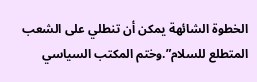الخطوة الشائهة يمكن أن تنطلي على الشعب المتطلع للسلام”.وختم المكتب السياسي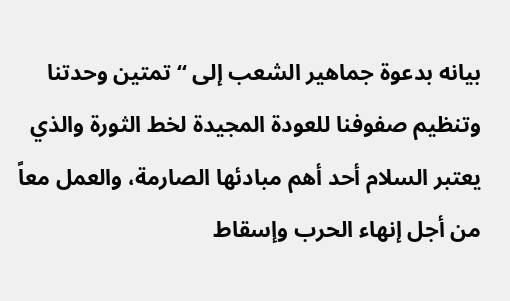بيانه بدعوة جماهير الشعب إلى “تمتين وحدتنا وتنظيم صفوفنا للعودة المجيدة لخط الثورة والذي يعتبر السلام أحد أهم مبادئها الصارمة، والعمل معاً من أجل إنهاء الحرب وإسقاط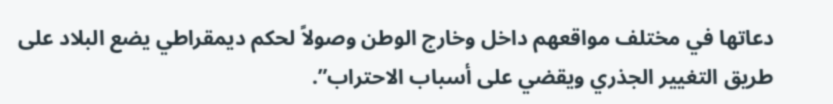دعاتها في مختلف مواقعهم داخل وخارج الوطن وصولاً لحكم ديمقراطي يضع البلاد على طريق التغيير الجذري ويقضي على أسباب الاحتراب”.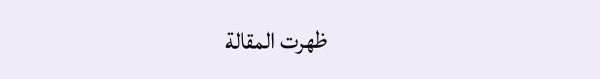ظهرت المقالة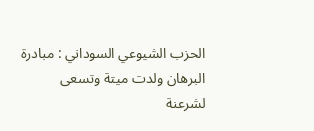الحزب الشيوعي السوداني : مبادرة البرهان ولدت ميتة وتسعى لشرعنة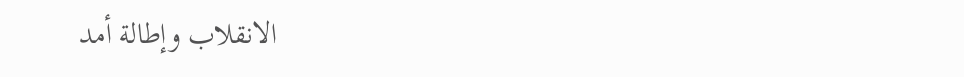الانقلاب وإطالة أمد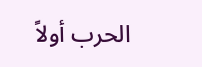الحرب أولاً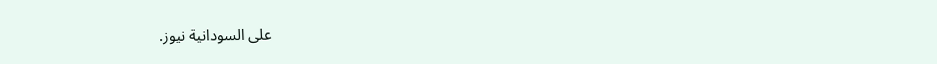على السودانية نيوز.